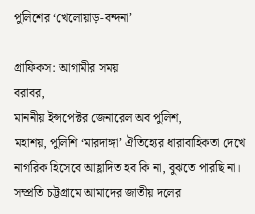পুলিশের ‘খেলোয়াড়-বন্দনা’

গ্রাফিকস: আগামীর সময়
বরাবর,
মাননীয় ইন্সপেক্টর জেনারেল অব পুলিশ,
মহাশয়, পুলিশি ‘মারদাঙ্গা’ ঐতিহ্যের ধারাবাহিকতা দেখে নাগরিক হিসেবে আহ্লাদিত হব কি না, বুঝতে পারছি না। সম্প্রতি চট্টগ্রামে আমাদের জাতীয় দলের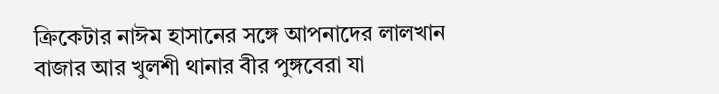ক্রিকেটার নাঈম হাসানের সঙ্গে আপনাদের লালখান বাজার আর খুলশী থানার বীর পুঙ্গবেরা যা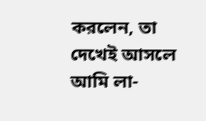করলেন, তা দেখেই আসলে আমি লা-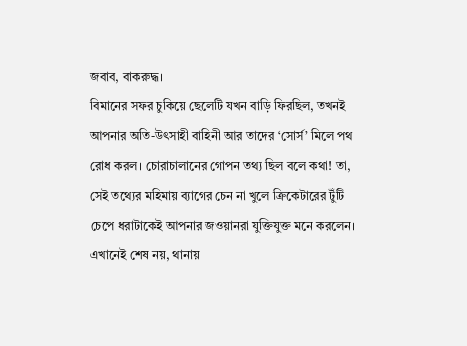জবাব, বাকরুদ্ধ।
বিমানের সফর চুকিয়ে ছেলেটি যখন বাড়ি ফিরছিল, তখনই আপনার অতি-উৎসাহী বাহিনী আর তাদের ‘সোর্স’ মিলে পথ রোধ করল। চোরাচালানের গোপন তথ্য ছিল বলে কথা! তা, সেই তথ্যের মহিমায় ব্যাগের চেন না খুলে ক্রিকেটারের টুঁটি চেপে ধরাটাকেই আপনার জওয়ানরা যুক্তিযুক্ত মনে করলেন। এখানেই শেষ নয়, থানায়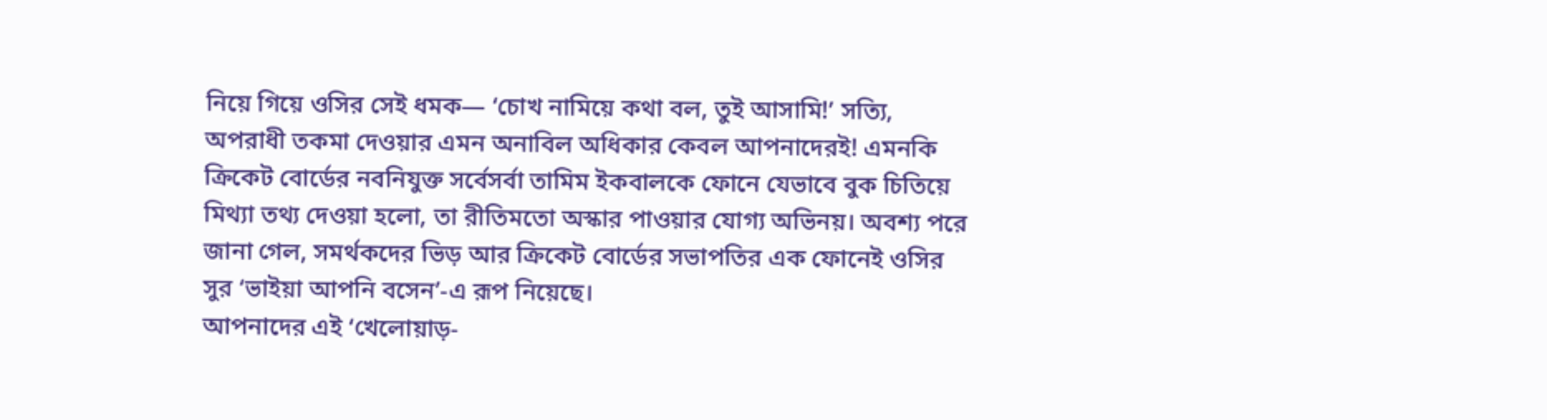নিয়ে গিয়ে ওসির সেই ধমক— ‘চোখ নামিয়ে কথা বল, তুই আসামি!’ সত্যি, অপরাধী তকমা দেওয়ার এমন অনাবিল অধিকার কেবল আপনাদেরই! এমনকি ক্রিকেট বোর্ডের নবনিযুক্ত সর্বেসর্বা তামিম ইকবালকে ফোনে যেভাবে বুক চিতিয়ে মিথ্যা তথ্য দেওয়া হলো, তা রীতিমতো অস্কার পাওয়ার যোগ্য অভিনয়। অবশ্য পরে জানা গেল, সমর্থকদের ভিড় আর ক্রিকেট বোর্ডের সভাপতির এক ফোনেই ওসির সুর ‘ভাইয়া আপনি বসেন’-এ রূপ নিয়েছে।
আপনাদের এই ‘খেলোয়াড়-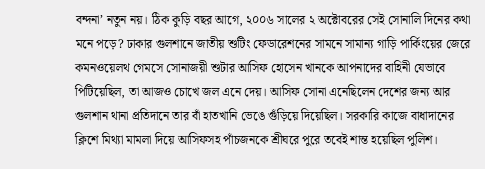বন্দনা’ নতুন নয়। ঠিক কুড়ি বছর আগে, ২০০৬ সালের ২ অক্টোবরের সেই সোনালি দিনের কথা মনে পড়ে? ঢাকার গুলশানে জাতীয় শুটিং ফেডারেশনের সামনে সামান্য গাড়ি পার্কিংয়ের জেরে কমনওয়েলথ গেমসে সোনাজয়ী শুটার আসিফ হোসেন খানকে আপনাদের বাহিনী যেভাবে পিটিয়েছিল, তা আজও চোখে জল এনে দেয়। আসিফ সোনা এনেছিলেন দেশের জন্য আর গুলশান থানা প্রতিদানে তার বাঁ হাতখানি ভেঙে গুঁড়িয়ে দিয়েছিল। সরকারি কাজে বাধাদানের ক্লিশে মিথ্যা মামলা দিয়ে আসিফসহ পাঁচজনকে শ্রীঘরে পুরে তবেই শান্ত হয়েছিল পুলিশ।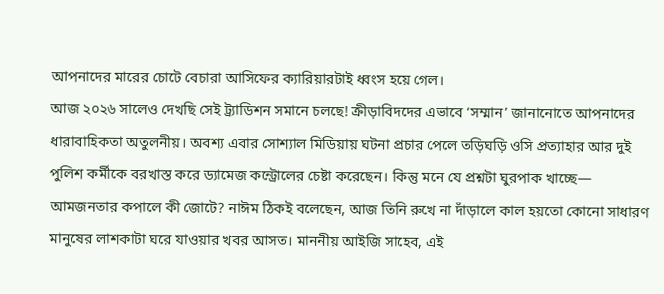আপনাদের মারের চোটে বেচারা আসিফের ক্যারিয়ারটাই ধ্বংস হয়ে গেল।
আজ ২০২৬ সালেও দেখছি সেই ট্র্যাডিশন সমানে চলছে! ক্রীড়াবিদদের এভাবে ‘সম্মান’ জানানোতে আপনাদের ধারাবাহিকতা অতুলনীয়। অবশ্য এবার সোশ্যাল মিডিয়ায় ঘটনা প্রচার পেলে তড়িঘড়ি ওসি প্রত্যাহার আর দুই পুলিশ কর্মীকে বরখাস্ত করে ড্যামেজ কন্ট্রোলের চেষ্টা করেছেন। কিন্তু মনে যে প্রশ্নটা ঘুরপাক খাচ্ছে— আমজনতার কপালে কী জোটে? নাঈম ঠিকই বলেছেন, আজ তিনি রুখে না দাঁড়ালে কাল হয়তো কোনো সাধারণ মানুষের লাশকাটা ঘরে যাওয়ার খবর আসত। মাননীয় আইজি সাহেব, এই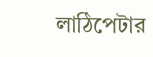লাঠিপেটার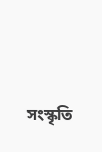সংস্কৃতি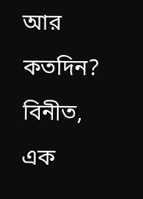আর কতদিন?
বিনীত,
এক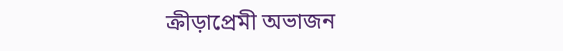ক্রীড়াপ্রেমী অভাজন